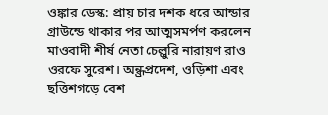ওঙ্কার ডেস্ক: প্রায় চার দশক ধরে আন্ডার গ্রাউন্ডে থাকার পর আত্মসমর্পণ করলেন মাওবাদী শীর্ষ নেতা চেল্লুরি নারায়ণ রাও ওরফে সুরেশ। অন্ধ্রপ্রদেশ, ওড়িশা এবং ছত্তিশগড়ে বেশ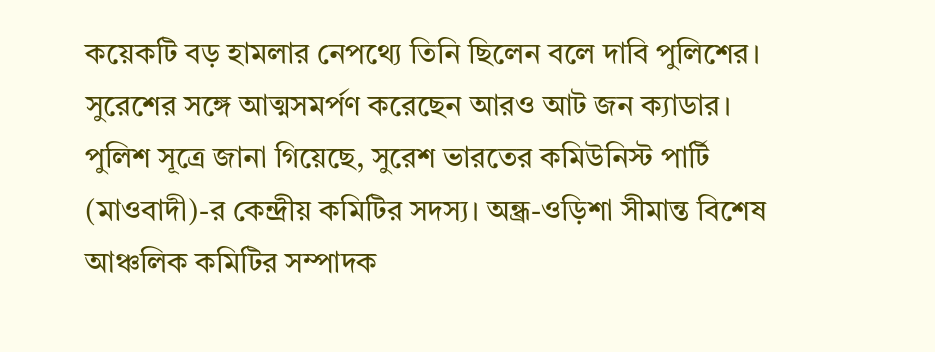কয়েকটি বড় হামলার নেপথ্যে তিনি ছিলেন বলে দাবি পুলিশের। সুরেশের সঙ্গে আত্মসমর্পণ করেছেন আরও আট জন ক্যাডার।
পুলিশ সূত্রে জানা গিয়েছে, সুরেশ ভারতের কমিউনিস্ট পার্টি (মাওবাদী)-র কেন্দ্রীয় কমিটির সদস্য। অন্ধ্র-ওড়িশা সীমান্ত বিশেষ আঞ্চলিক কমিটির সম্পাদক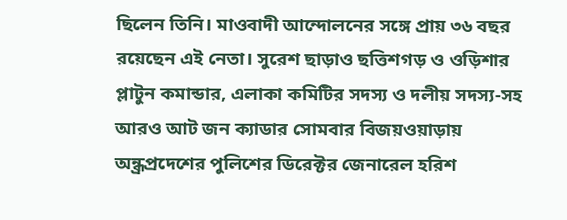ছিলেন তিনি। মাওবাদী আন্দোলনের সঙ্গে প্রায় ৩৬ বছর রয়েছেন এই নেতা। সুরেশ ছাড়াও ছত্তিশগড় ও ওড়িশার প্লাটুন কমান্ডার, এলাকা কমিটির সদস্য ও দলীয় সদস্য-সহ আরও আট জন ক্যাডার সোমবার বিজয়ওয়াড়ায় অন্ধ্রপ্রদেশের পুলিশের ডিরেক্টর জেনারেল হরিশ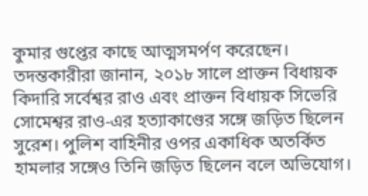কুমার গুপ্তের কাছে আত্মসমর্পণ করেছেন।
তদন্তকারীরা জানান, ২০১৮ সালে প্রাক্তন বিধায়ক কিদারি সর্বেশ্বর রাও এবং প্রাক্তন বিধায়ক সিভেরি সোমেশ্বর রাও-এর হত্যাকাণ্ডের সঙ্গে জড়িত ছিলেন সুরেশ। পুলিশ বাহিনীর ওপর একাধিক অতর্কিত হামলার সঙ্গেও তিনি জড়িত ছিলেন বলে অভিযোগ।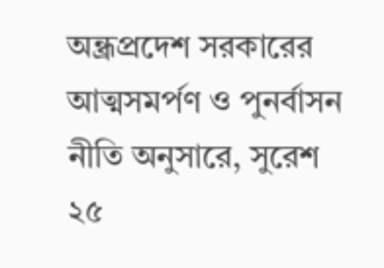অন্ধ্রপ্রদেশ সরকারের আত্মসমর্পণ ও পুনর্বাসন নীতি অনুসারে, সুরেশ ২৫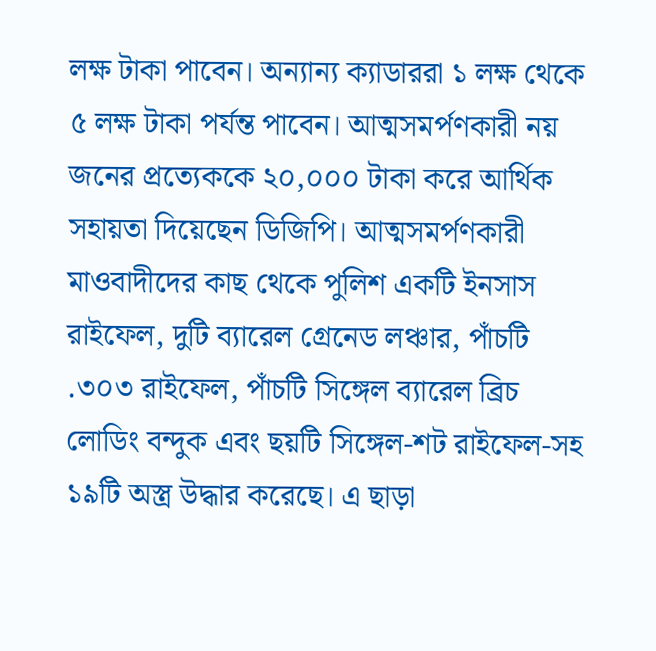লক্ষ টাকা পাবেন। অন্যান্য ক্যাডাররা ১ লক্ষ থেকে ৫ লক্ষ টাকা পর্যন্ত পাবেন। আত্মসমর্পণকারী নয় জনের প্রত্যেককে ২০,০০০ টাকা করে আর্থিক সহায়তা দিয়েছেন ডিজিপি। আত্মসমর্পণকারী মাওবাদীদের কাছ থেকে পুলিশ একটি ইনসাস রাইফেল, দুটি ব্যারেল গ্রেনেড লঞ্চার, পাঁচটি .৩০৩ রাইফেল, পাঁচটি সিঙ্গেল ব্যারেল ব্রিচ লোডিং বন্দুক এবং ছয়টি সিঙ্গেল-শট রাইফেল-সহ ১৯টি অস্ত্র উদ্ধার করেছে। এ ছাড়া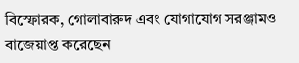বিস্ফোরক, গোলাবারুদ এবং যোগাযোগ সরঞ্জামও বাজেয়াপ্ত করেছেন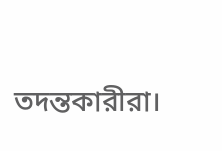তদন্তকারীরা।